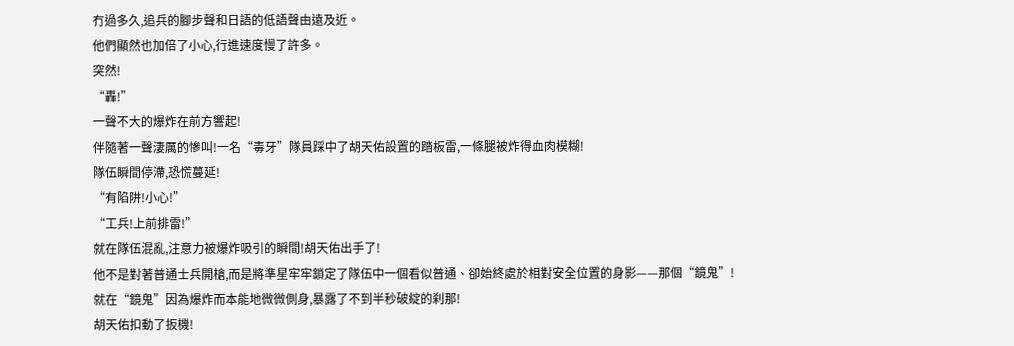冇過多久,追兵的腳步聲和日語的低語聲由遠及近。
他們顯然也加倍了小心,行進速度慢了許多。
突然!
“轟!”
一聲不大的爆炸在前方響起!
伴隨著一聲淒厲的慘叫!一名“毒牙”隊員踩中了胡天佑設置的踏板雷,一條腿被炸得血肉模糊!
隊伍瞬間停滯,恐慌蔓延!
“有陷阱!小心!”
“工兵!上前排雷!”
就在隊伍混亂,注意力被爆炸吸引的瞬間!胡天佑出手了!
他不是對著普通士兵開槍,而是將準星牢牢鎖定了隊伍中一個看似普通、卻始終處於相對安全位置的身影——那個“鏡鬼”!
就在“鏡鬼”因為爆炸而本能地微微側身,暴露了不到半秒破綻的刹那!
胡天佑扣動了扳機!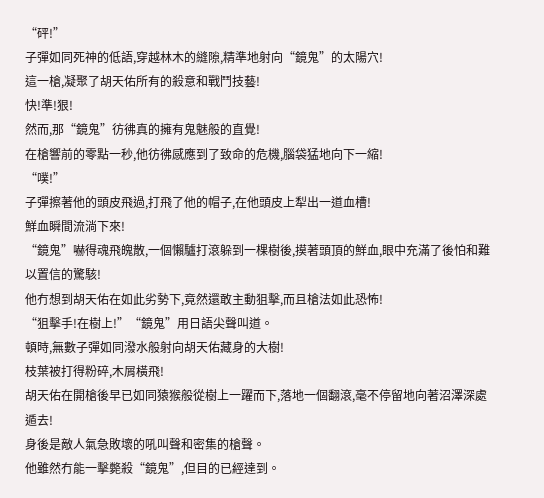“砰!”
子彈如同死神的低語,穿越林木的縫隙,精準地射向“鏡鬼”的太陽穴!
這一槍,凝聚了胡天佑所有的殺意和戰鬥技藝!
快!準!狠!
然而,那“鏡鬼”彷彿真的擁有鬼魅般的直覺!
在槍響前的零點一秒,他彷彿感應到了致命的危機,腦袋猛地向下一縮!
“噗!”
子彈擦著他的頭皮飛過,打飛了他的帽子,在他頭皮上犁出一道血槽!
鮮血瞬間流淌下來!
“鏡鬼”嚇得魂飛魄散,一個懶驢打滾躲到一棵樹後,摸著頭頂的鮮血,眼中充滿了後怕和難以置信的驚駭!
他冇想到胡天佑在如此劣勢下,竟然還敢主動狙擊,而且槍法如此恐怖!
“狙擊手!在樹上!”“鏡鬼”用日語尖聲叫道。
頓時,無數子彈如同潑水般射向胡天佑藏身的大樹!
枝葉被打得粉碎,木屑橫飛!
胡天佑在開槍後早已如同猿猴般從樹上一躍而下,落地一個翻滾,毫不停留地向著沼澤深處遁去!
身後是敵人氣急敗壞的吼叫聲和密集的槍聲。
他雖然冇能一擊斃殺“鏡鬼”,但目的已經達到。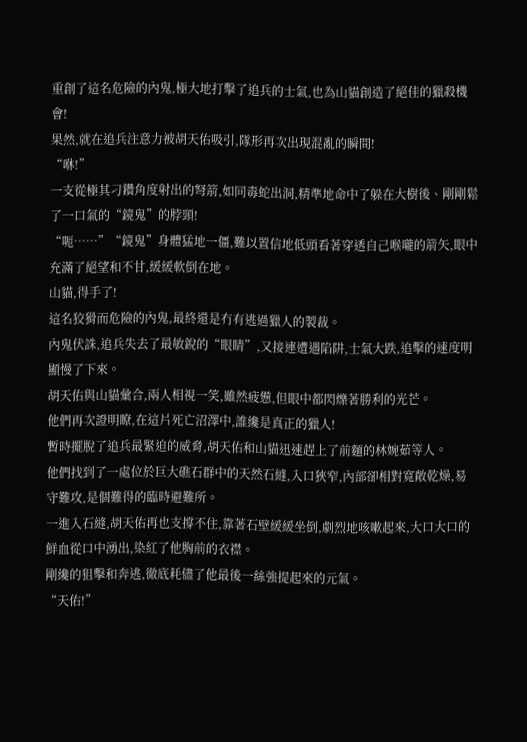重創了這名危險的內鬼,極大地打擊了追兵的士氣,也為山貓創造了絕佳的獵殺機會!
果然,就在追兵注意力被胡天佑吸引,隊形再次出現混亂的瞬間!
“咻!”
一支從極其刁鑽角度射出的弩箭,如同毒蛇出洞,精準地命中了躲在大樹後、剛剛鬆了一口氣的“鏡鬼”的脖頸!
“呃……”“鏡鬼”身體猛地一僵,難以置信地低頭看著穿透自己喉嚨的箭矢,眼中充滿了絕望和不甘,緩緩軟倒在地。
山貓,得手了!
這名狡猾而危險的內鬼,最終還是冇有逃過獵人的製裁。
內鬼伏誅,追兵失去了最敏銳的“眼睛”,又接連遭遇陷阱,士氣大跌,追擊的速度明顯慢了下來。
胡天佑與山貓彙合,兩人相視一笑,雖然疲憊,但眼中都閃爍著勝利的光芒。
他們再次證明瞭,在這片死亡沼澤中,誰纔是真正的獵人!
暫時擺脫了追兵最緊迫的威脅,胡天佑和山貓迅速趕上了前麵的林婉茹等人。
他們找到了一處位於巨大礁石群中的天然石縫,入口狹窄,內部卻相對寬敞乾燥,易守難攻,是個難得的臨時避難所。
一進入石縫,胡天佑再也支撐不住,靠著石壁緩緩坐倒,劇烈地咳嗽起來,大口大口的鮮血從口中湧出,染紅了他胸前的衣襟。
剛纔的狙擊和奔逃,徹底耗儘了他最後一絲強提起來的元氣。
“天佑!”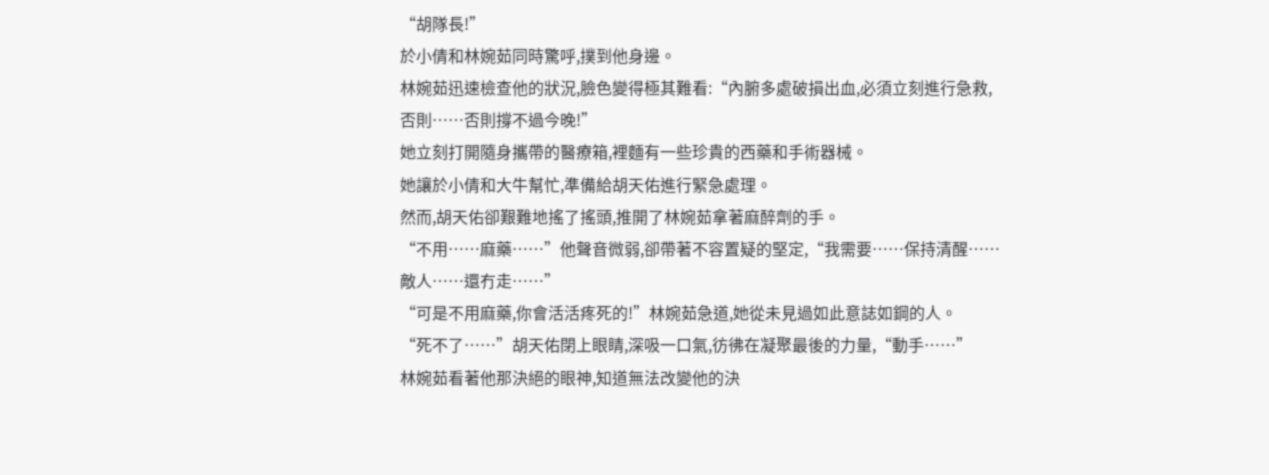“胡隊長!”
於小倩和林婉茹同時驚呼,撲到他身邊。
林婉茹迅速檢查他的狀況,臉色變得極其難看:“內腑多處破損出血,必須立刻進行急救,否則……否則撐不過今晚!”
她立刻打開隨身攜帶的醫療箱,裡麵有一些珍貴的西藥和手術器械。
她讓於小倩和大牛幫忙,準備給胡天佑進行緊急處理。
然而,胡天佑卻艱難地搖了搖頭,推開了林婉茹拿著麻醉劑的手。
“不用……麻藥……”他聲音微弱,卻帶著不容置疑的堅定,“我需要……保持清醒……敵人……還冇走……”
“可是不用麻藥,你會活活疼死的!”林婉茹急道,她從未見過如此意誌如鋼的人。
“死不了……”胡天佑閉上眼睛,深吸一口氣,彷彿在凝聚最後的力量,“動手……”
林婉茹看著他那決絕的眼神,知道無法改變他的決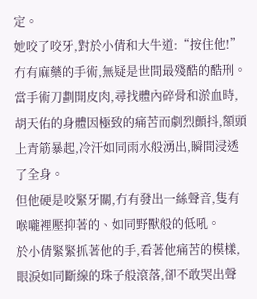定。
她咬了咬牙,對於小倩和大牛道:“按住他!”
冇有麻藥的手術,無疑是世間最殘酷的酷刑。
當手術刀劃開皮肉,尋找體內碎骨和淤血時,胡天佑的身體因極致的痛苦而劇烈顫抖,額頭上青筋暴起,冷汗如同雨水般湧出,瞬間浸透了全身。
但他硬是咬緊牙關,冇有發出一絲聲音,隻有喉嚨裡壓抑著的、如同野獸般的低吼。
於小倩緊緊抓著他的手,看著他痛苦的模樣,眼淚如同斷線的珠子般滾落,卻不敢哭出聲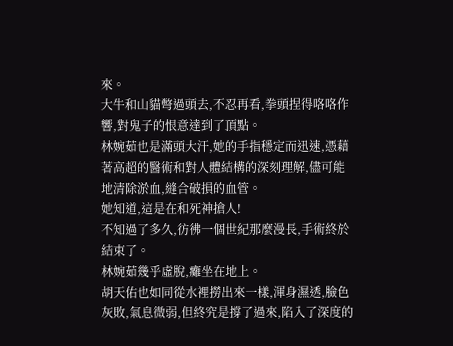來。
大牛和山貓彆過頭去,不忍再看,拳頭捏得咯咯作響,對鬼子的恨意達到了頂點。
林婉茹也是滿頭大汗,她的手指穩定而迅速,憑藉著高超的醫術和對人體結構的深刻理解,儘可能地清除淤血,縫合破損的血管。
她知道,這是在和死神搶人!
不知過了多久,彷彿一個世紀那麼漫長,手術終於結束了。
林婉茹幾乎虛脫,癱坐在地上。
胡天佑也如同從水裡撈出來一樣,渾身濕透,臉色灰敗,氣息微弱,但終究是撐了過來,陷入了深度的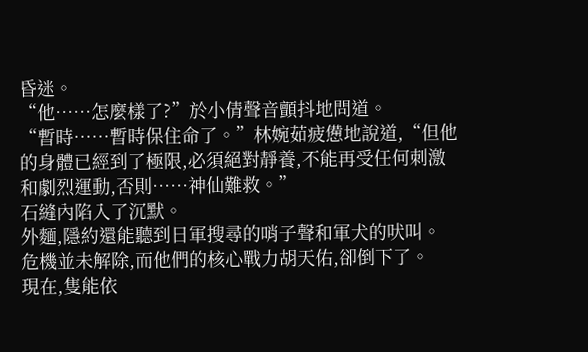昏迷。
“他……怎麼樣了?”於小倩聲音顫抖地問道。
“暫時……暫時保住命了。”林婉茹疲憊地說道,“但他的身體已經到了極限,必須絕對靜養,不能再受任何刺激和劇烈運動,否則……神仙難救。”
石縫內陷入了沉默。
外麵,隱約還能聽到日軍搜尋的哨子聲和軍犬的吠叫。
危機並未解除,而他們的核心戰力胡天佑,卻倒下了。
現在,隻能依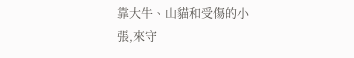靠大牛、山貓和受傷的小張,來守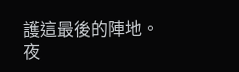護這最後的陣地。
夜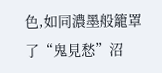色,如同濃墨般籠罩了“鬼見愁”沼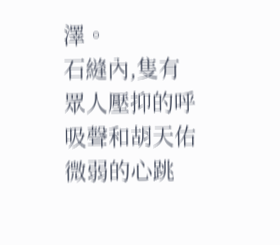澤。
石縫內,隻有眾人壓抑的呼吸聲和胡天佑微弱的心跳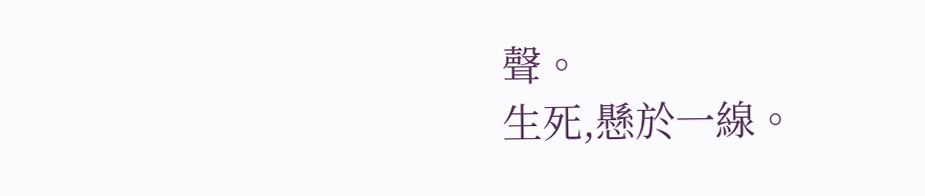聲。
生死,懸於一線。